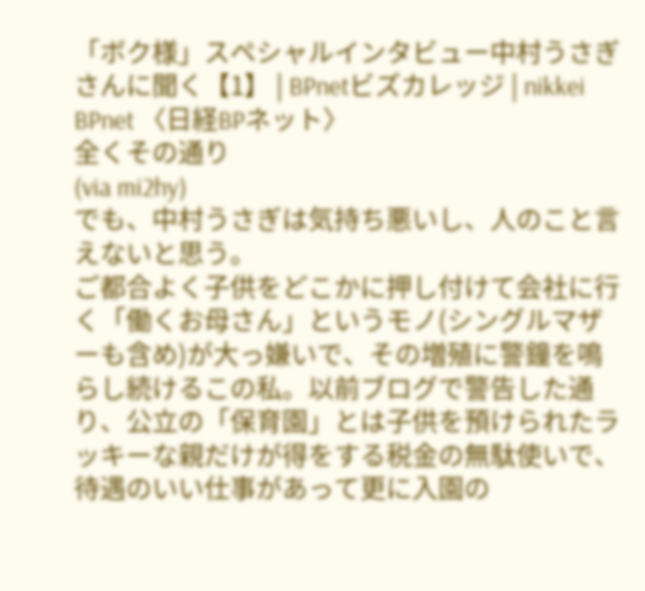「ボク様」スペシャルインタビュー中村うさぎさんに聞く【1】 | BPnetビズカレッジ | nikkei BPnet 〈日経BPネット〉
全くその通り
(via mi2hy)
でも、中村うさぎは気持ち悪いし、人のこと言えないと思う。
ご都合よく子供をどこかに押し付けて会社に行く「働くお母さん」というモノ(シングルマザーも含め)が大っ嫌いで、その増殖に警鐘を鳴らし続けるこの私。以前ブログで警告した通り、公立の「保育園」とは子供を預けられたラッキーな親だけが得をする税金の無駄使いで、待遇のいい仕事があって更に入園の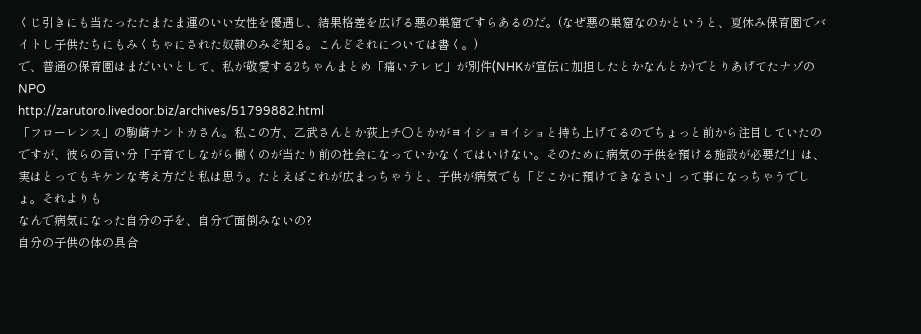くじ引きにも当たったたまたま運のいい女性を優遇し、結果格差を広げる悪の巣窟ですらあるのだ。(なぜ悪の巣窟なのかというと、夏休み保育園でバイトし子供たちにもみくちゃにされた奴隷のみぞ知る。こんどそれについては書く。)
で、普通の保育園はまだいいとして、私が敬愛する2ちゃんまとめ「痛いテレビ」が別件(NHKが宣伝に加担したとかなんとか)でとりあげてたナゾのNPO
http://zarutoro.livedoor.biz/archives/51799882.html
「フローレンス」の駒崎ナントカさん。私この方、乙武さんとか荻上チ〇とかがヨイショヨイショと持ち上げてるのでちょっと前から注目していたのですが、彼らの言い分「子育てしながら働くのが当たり前の社会になっていかなくてはいけない。そのために病気の子供を預ける施設が必要だ!」は、実はとってもキケンな考え方だと私は思う。たとえばこれが広まっちゃうと、子供が病気でも「どこかに預けてきなさい」って事になっちゃうでしょ。それよりも
なんで病気になった自分の子を、自分で面倒みないの?
自分の子供の体の具合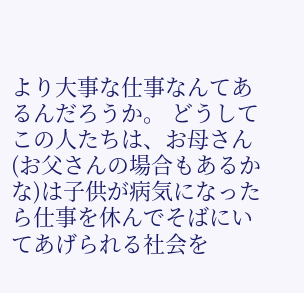より大事な仕事なんてあるんだろうか。 どうしてこの人たちは、お母さん(お父さんの場合もあるかな)は子供が病気になったら仕事を休んでそばにいてあげられる社会を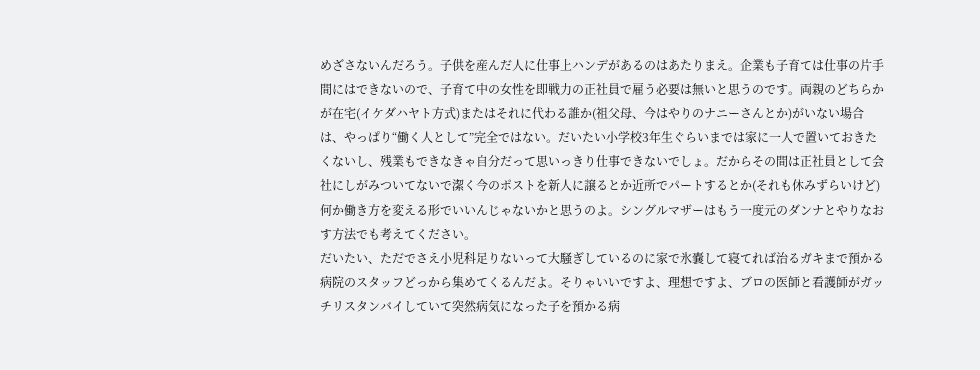めざさないんだろう。子供を産んだ人に仕事上ハンデがあるのはあたりまえ。企業も子育ては仕事の片手間にはできないので、子育て中の女性を即戦力の正社員で雇う必要は無いと思うのです。両親のどちらかが在宅(イケダハヤト方式)またはそれに代わる誰か(祖父母、今はやりのナニーさんとか)がいない場合は、やっぱり“働く人として”完全ではない。だいたい小学校3年生ぐらいまでは家に一人で置いておきたくないし、残業もできなきゃ自分だって思いっきり仕事できないでしょ。だからその間は正社員として会社にしがみついてないで潔く今のポストを新人に譲るとか近所でパートするとか(それも休みずらいけど)何か働き方を変える形でいいんじゃないかと思うのよ。シングルマザーはもう一度元のダンナとやりなおす方法でも考えてください。
だいたい、ただでさえ小児科足りないって大騒ぎしているのに家で氷嚢して寝てれば治るガキまで預かる病院のスタッフどっから集めてくるんだよ。そりゃいいですよ、理想ですよ、ブロの医師と看護師がガッチリスタンバイしていて突然病気になった子を預かる病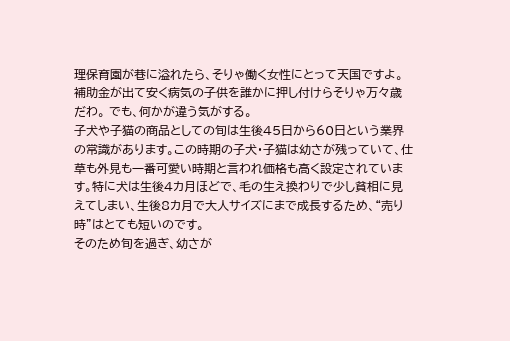理保育園が巷に溢れたら、そりゃ働く女性にとって天国ですよ。補助金が出て安く病気の子供を誰かに押し付けらそりゃ万々歳だわ。 でも、何かが違う気がする。
子犬や子猫の商品としての旬は生後45日から60日という業界の常識があります。この時期の子犬・子猫は幼さが残っていて、仕草も外見も一番可愛い時期と言われ価格も高く設定されています。特に犬は生後4カ月ほどで、毛の生え換わりで少し貧相に見えてしまい、生後8カ月で大人サイズにまで成長するため、“売り時”はとても短いのです。
そのため旬を過ぎ、幼さが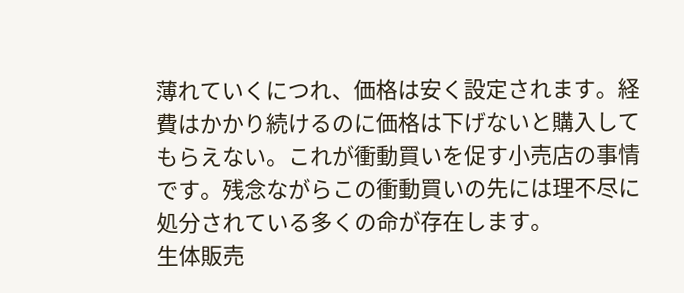薄れていくにつれ、価格は安く設定されます。経費はかかり続けるのに価格は下げないと購入してもらえない。これが衝動買いを促す小売店の事情です。残念ながらこの衝動買いの先には理不尽に処分されている多くの命が存在します。
生体販売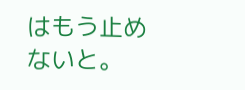はもう止めないと。